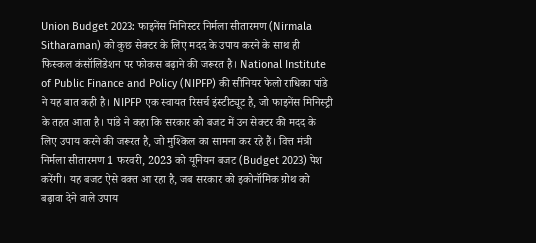Union Budget 2023: फाइनेंस मिनिस्टर निर्मला सीतारमण (Nirmala Sitharaman) को कुछ सेक्टर के लिए मदद के उपाय करने के साथ ही फिस्कल कंसॉलिडेशन पर फोकस बढ़ाने की जरूरत है। National Institute of Public Finance and Policy (NIPFP) की सीनियर फेलो राधिका पांडे ने यह बात कही है। NIPFP एक स्वायत रिसर्च इंस्टीट्यूट है, जो फाइनेंस मिनिस्ट्री के तहत आता है। पांडे ने कहा कि सरकार को बजट में उन सेक्टर की मदद के लिए उपाय करने की जरूरत है, जो मुश्किल का सामना कर रहे हैं। वित्त मंत्री निर्मला सीतारमण 1 फरवरी, 2023 को यूनियन बजट (Budget 2023) पेश करेंगी। यह बजट ऐसे वक्त आ रहा है, जब सरकार को इकोनॉमिक ग्रोथ को बढ़ावा देने वाले उपाय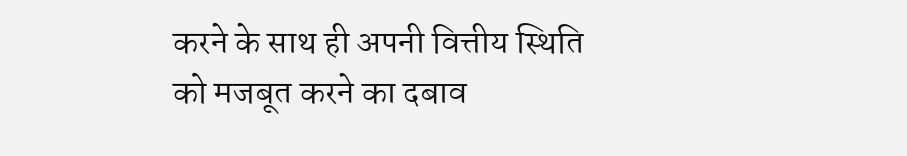करने के साथ ही अपनी वित्तीय स्थिति को मजबूत करने का दबाव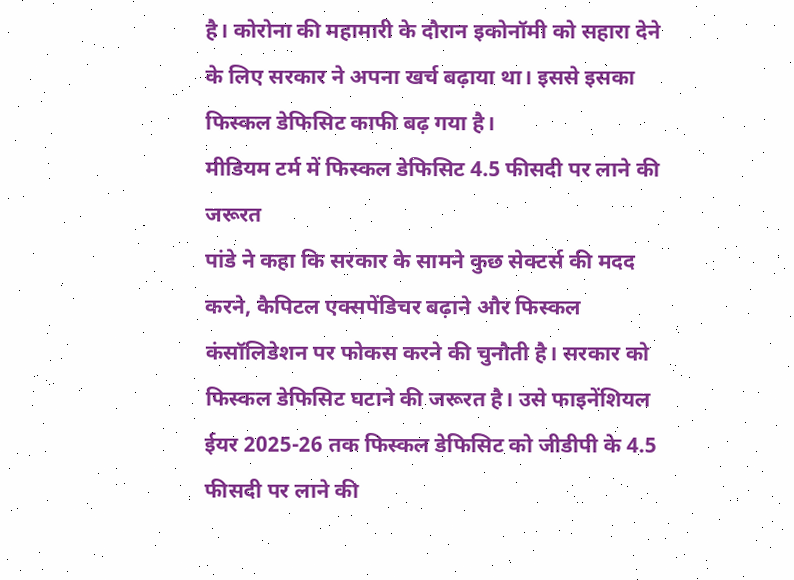है। कोरोना की महामारी के दौरान इकोनॉमी को सहारा देने के लिए सरकार ने अपना खर्च बढ़ाया था। इससे इसका फिस्कल डेफिसिट काफी बढ़ गया है।
मीडियम टर्म में फिस्कल डेफिसिट 4.5 फीसदी पर लाने की जरूरत
पांडे ने कहा कि सरकार के सामने कुछ सेक्टर्स की मदद करने, कैपिटल एक्सपेंडिचर बढ़ाने और फिस्कल कंसॉलिडेशन पर फोकस करने की चुनौती है। सरकार को फिस्कल डेफिसिट घटाने की जरूरत है। उसे फाइनेंशियल ईयर 2025-26 तक फिस्कल डेफिसिट को जीडीपी के 4.5 फीसदी पर लाने की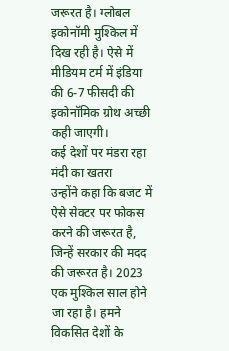जरूरत है। ग्लोबल इकोनॉमी मुश्किल में दिख रही है। ऐसे में मीडियम टर्म में इंडिया की 6-7 फीसदी की इकोनॉमिक ग्रोथ अच्छी कही जाएगी।
कई देशों पर मंडरा रहा मंदी का खतरा
उन्होंने कहा कि बजट में ऐसे सेक्टर पर फोकस करने की जरूरत है, जिन्हें सरकार की मदद की जरूरत है। 2023 एक मुश्किल साल होने जा रहा है। हमने विकसित देशों के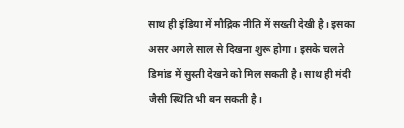साथ ही इंडिया में मौद्रिक नीति में सख्ती देखी है। इसका असर अगले साल से दिखना शुरू होगा। इसके चलते डिमांड में सुस्ती देखने को मिल सकती है। साथ ही मंदी जैसी स्थिति भी बन सकती है।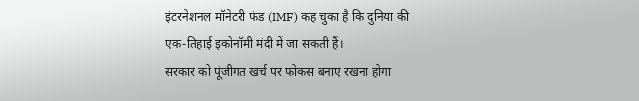इंटरनेशनल मॉनेटरी फंड (IMF) कह चुका है कि दुनिया की एक-तिहाई इकोनॉमी मंदी में जा सकती हैं।
सरकार को पूंजीगत खर्च पर फोकस बनाए रखना होगा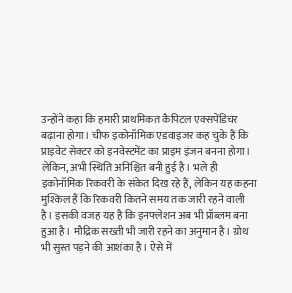उन्होंने कहा कि हमारी प्राथमिकत कैपिटल एक्सपेंडिचर बढ़ाना होगा। चीफ इकोनॉमिक एडवाइजर कह चुके हैं कि प्राइवेट सेक्टर को इनवेस्टमेंट का प्राइम इंजन बनना होगा। लेकिन, अभी स्थिति अनिश्चित बनी हुई है। भले ही इकोनॉमिक रिकवरी के संकेत दिख रहे हैं, लेकिन यह कहना मुश्किल हैं कि रिकवरी कितने समय तक जारी रहने वाली है। इसकी वजह यह है कि इनफ्लेशन अब भी प्रॉब्लम बना हुआ है। मौद्रिक सख्ती भी जारी रहने का अनुमान है। ग्रोथ भी सुस्त पड़ने की आशंका है। ऐसे में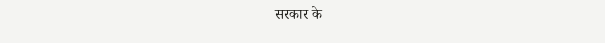सरकार के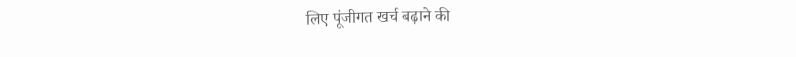लिए पूंजीगत खर्च बढ़ाने की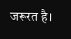जरूरत है।